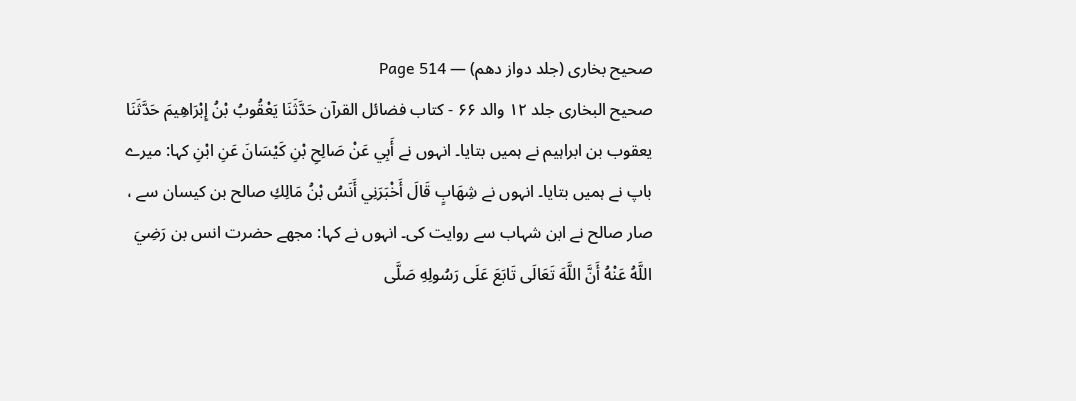صحیح بخاری (جلد دواز دھم) — Page 514
صحیح البخاری جلد ۱۲ والد ۶۶ - کتاب فضائل القرآن حَدَّثَنَا يَعْقُوبُ بْنُ إِبْرَاهِيمَ حَدَّثَنَا يعقوب بن ابراہیم نے ہمیں بتایا۔ انہوں نے أَبِي عَنْ صَالِحِ بْنِ كَيْسَانَ عَنِ ابْنِ کہا: میرے باپ نے ہمیں بتایا۔ انہوں نے شِهَابٍ قَالَ أَخْبَرَنِي أَنَسُ بْنُ مَالِكِ صالح بن کیسان سے ، صار صالح نے ابن شہاب سے روایت کی۔ انہوں نے کہا: مجھے حضرت انس بن رَضِيَ اللَّهُ عَنْهُ أَنَّ اللَّهَ تَعَالَى تَابَعَ عَلَى رَسُولِهِ صَلَّى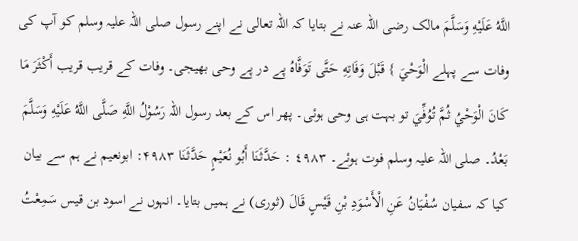اللَّهُ عَلَيْهِ وَسَلَّمَ مالک رضی اللہ عنہ نے بتایا کہ اللہ تعالی نے اپنے رسول صلی اللہ علیہ وسلم کو آپ کی وفات سے پہلے الْوَحْيَ } قَبْلَ وَفَاتِهِ حَتَّى تَوَفَّاهُ پے در پے وحی بھیجی۔ وفات کے قریب قریب أَكْثَرَ مَا كَانَ الْوَحْيُ ثُمَّ تُوُفِّيَ تو بہت ہی وحی ہوئی۔ پھر اس کے بعد رسول اللہ رَسُوْلُ اللَّهِ صَلَّى اللَّهُ عَلَيْهِ وَسَلَّمَ بَعْدُ۔ صلی اللہ علیہ وسلم فوت ہوئے۔ ٤٩٨٣ : حَدَّثَنَا أَبُو نُعَيْمٍ حَدَّثَنَا ۴۹۸۳: ابونعیم نے ہم سے بیان کیا کہ سفیان سُفْيَانُ عَنِ الْأَسْوَدِ بْنِ قَيْسٍ قَالَ (ثوری) نے ہمیں بتایا۔ انہوں نے اسود بن قیس سَمِعْتُ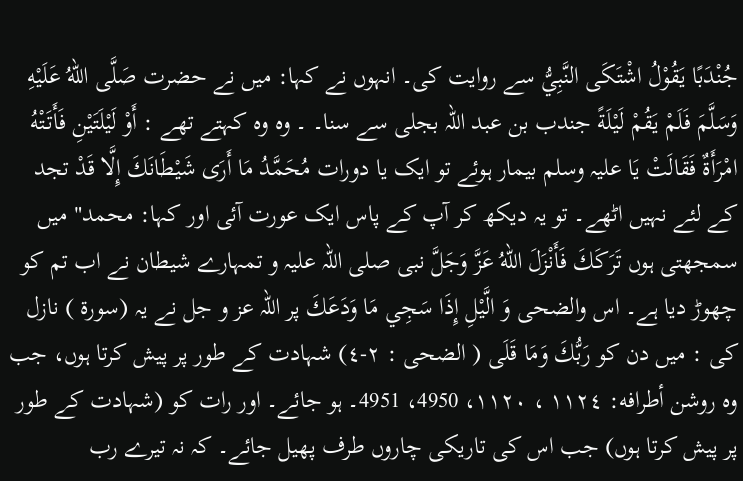جُنْدَبًا يَقُوْلُ اشْتَكَى النَّبِيُّ سے روایت کی۔ انہوں نے کہا: میں نے حضرت صَلَّى اللهُ عَلَيْهِ وَسَلَّمَ فَلَمْ يَقُمْ لَيْلَةً جندب بن عبد اللہ بجلی سے سنا۔ ۔ وہ وہ کہتے تھے : أَوْ لَيْلَتَيْنِ فَأَتَتْهُ امْرَأَةٌ فَقَالَتْ يَا علیہ وسلم بیمار ہوئے تو ایک یا دورات مُحَمَّدُ مَا أَرَى شَيْطَانَكَ إِلَّا قَدْ تجد کے لئے نہیں اٹھے۔ تو یہ دیکھ کر آپ کے پاس ایک عورت آئی اور کہا: محمد" میں سمجھتی ہوں تَرَكَكَ فَأَنْزَلَ اللهُ عَزَّ وَجَلَّ نبی صلی اللہ علیہ و تمہارے شیطان نے اب تم کو چھوڑ دیا ہے۔ اس والضحى وَ الَّيْلِ إِذَا سَجِي مَا وَدَعَكَ پر اللہ عز و جل نے یہ (سورۃ ) نازل کی : میں دن کو رَبُّكَ وَمَا قَلَى ( الضحى : ٢-٤) شہادت کے طور پر پیش کرتا ہوں، جب وہ روشن أطرافه: ۱۱۲٤ ، ۱۱۲۰، 4950، 4951۔ ہو جائے۔ اور رات کو (شہادت کے طور پر پیش کرتا ہوں) جب اس کی تاریکی چاروں طرف پھیل جائے۔ کہ نہ تیرے رب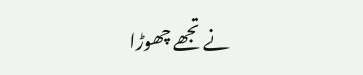نے تجھے چھوڑا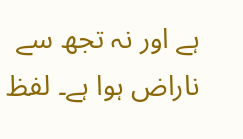ہے اور نہ تجھ سے ناراض ہوا ہے۔ لفظ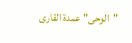"الوحى" عمدة القاری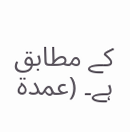کے مطابق ہے۔ (عمدۃ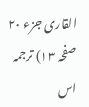القاری جزء ۲۰ صفحہ ۱۳) ترجمہ اس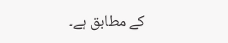کے مطابق ہے۔